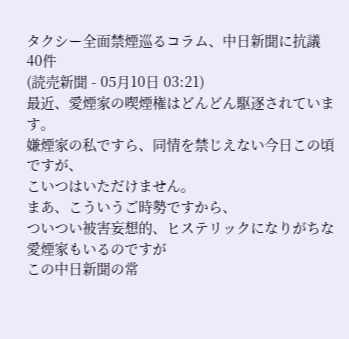タクシー全面禁煙巡るコラム、中日新聞に抗議40件
(読売新聞 - 05月10日 03:21)
最近、愛煙家の喫煙権はどんどん駆逐されています。
嫌煙家の私ですら、同情を禁じえない今日この頃ですが、
こいつはいただけません。
まあ、こういうご時勢ですから、
ついつい被害妄想的、ヒステリックになりがちな愛煙家もいるのですが
この中日新聞の常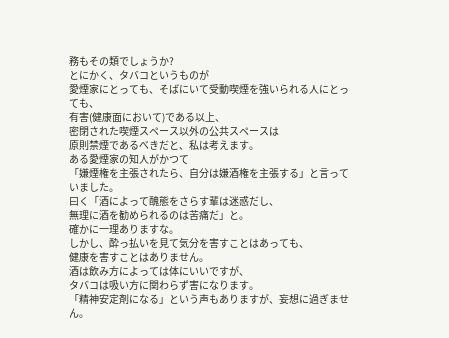務もその類でしょうか?
とにかく、タバコというものが
愛煙家にとっても、そばにいて受動喫煙を強いられる人にとっても、
有害(健康面において)である以上、
密閉された喫煙スペース以外の公共スペースは
原則禁煙であるべきだと、私は考えます。
ある愛煙家の知人がかつて
「嫌煙権を主張されたら、自分は嫌酒権を主張する」と言っていました。
曰く「酒によって醜態をさらす輩は迷惑だし、
無理に酒を勧められるのは苦痛だ」と。
確かに一理ありますな。
しかし、酔っ払いを見て気分を害すことはあっても、
健康を害すことはありません。
酒は飲み方によっては体にいいですが、
タバコは吸い方に関わらず害になります。
「精神安定剤になる」という声もありますが、妄想に過ぎません。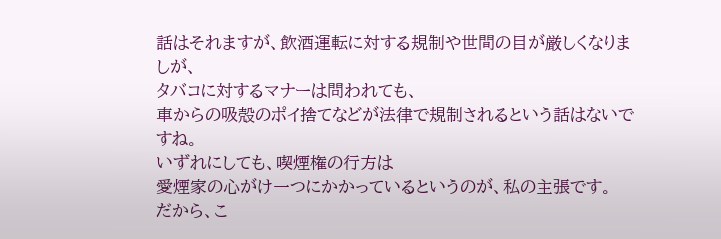話はそれますが、飲酒運転に対する規制や世間の目が厳しくなりましが、
タバコに対するマナーは問われても、
車からの吸殻のポイ捨てなどが法律で規制されるという話はないですね。
いずれにしても、喫煙権の行方は
愛煙家の心がけ一つにかかっているというのが、私の主張です。
だから、こ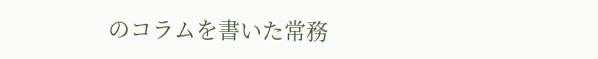のコラムを書いた常務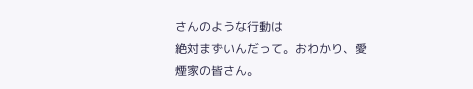さんのような行動は
絶対まずいんだって。おわかり、愛煙家の皆さん。